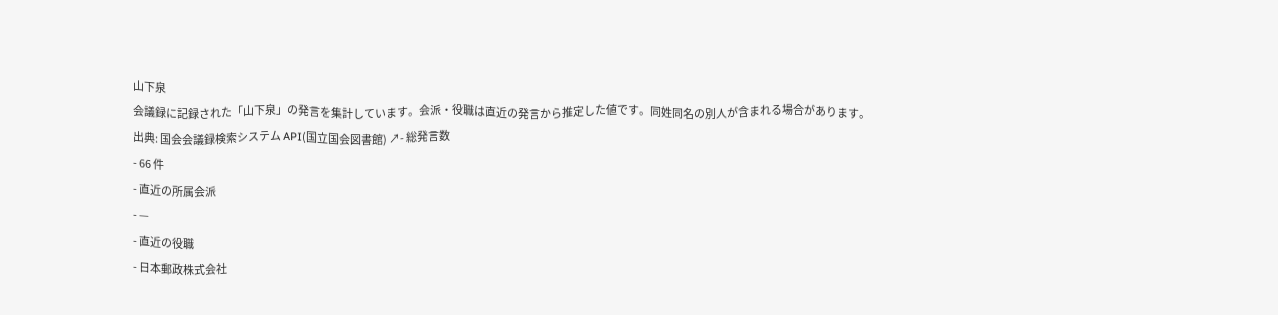山下泉
会議録に記録された「山下泉」の発言を集計しています。会派・役職は直近の発言から推定した値です。同姓同名の別人が含まれる場合があります。
出典: 国会会議録検索システム API(国立国会図書館) ↗- 総発言数
- 66 件
- 直近の所属会派
- —
- 直近の役職
- 日本郵政株式会社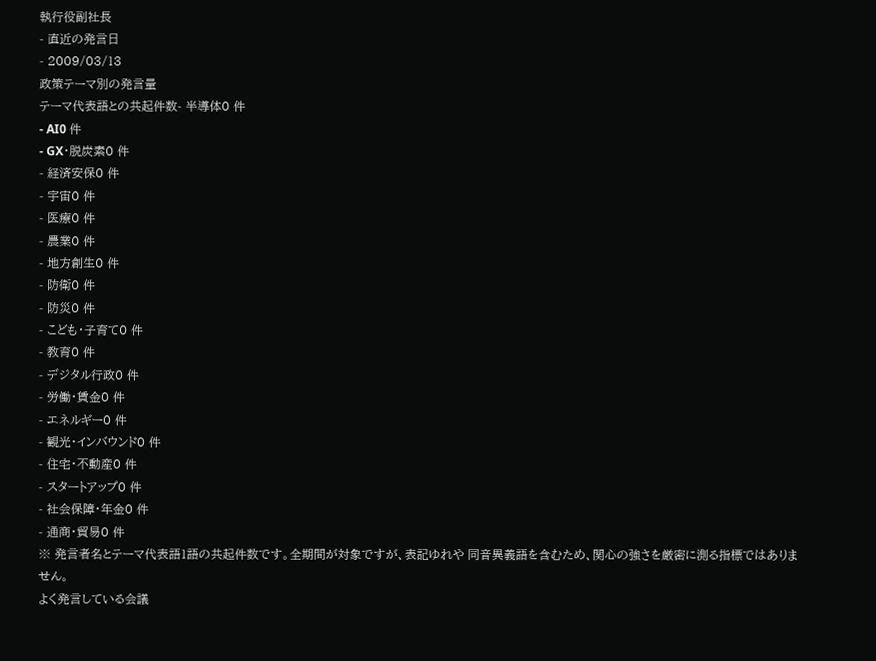執行役副社長
- 直近の発言日
- 2009/03/13
政策テーマ別の発言量
テーマ代表語との共起件数- 半導体0 件
- AI0 件
- GX・脱炭素0 件
- 経済安保0 件
- 宇宙0 件
- 医療0 件
- 農業0 件
- 地方創生0 件
- 防衛0 件
- 防災0 件
- こども・子育て0 件
- 教育0 件
- デジタル行政0 件
- 労働・賃金0 件
- エネルギー0 件
- 観光・インバウンド0 件
- 住宅・不動産0 件
- スタートアップ0 件
- 社会保障・年金0 件
- 通商・貿易0 件
※ 発言者名とテーマ代表語1語の共起件数です。全期間が対象ですが、表記ゆれや 同音異義語を含むため、関心の強さを厳密に測る指標ではありません。
よく発言している会議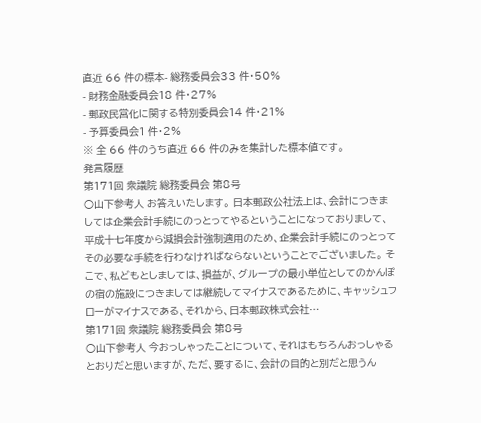直近 66 件の標本- 総務委員会33 件・50%
- 財務金融委員会18 件・27%
- 郵政民営化に関する特別委員会14 件・21%
- 予算委員会1 件・2%
※ 全 66 件のうち直近 66 件のみを集計した標本値です。
発言履歴
第171回 衆議院 総務委員会 第8号
○山下参考人 お答えいたします。 日本郵政公社法上は、会計につきましては企業会計手続にのっとってやるということになっておりまして、平成十七年度から減損会計強制適用のため、企業会計手続にのっとってその必要な手続を行わなければならないということでございました。 そこで、私どもとしましては、損益が、グループの最小単位としてのかんぽの宿の施設につきましては継続してマイナスであるために、キャッシュフローがマイナスである、それから、日本郵政株式会社…
第171回 衆議院 総務委員会 第8号
○山下参考人 今おっしゃったことについて、それはもちろんおっしゃるとおりだと思いますが、ただ、要するに、会計の目的と別だと思うん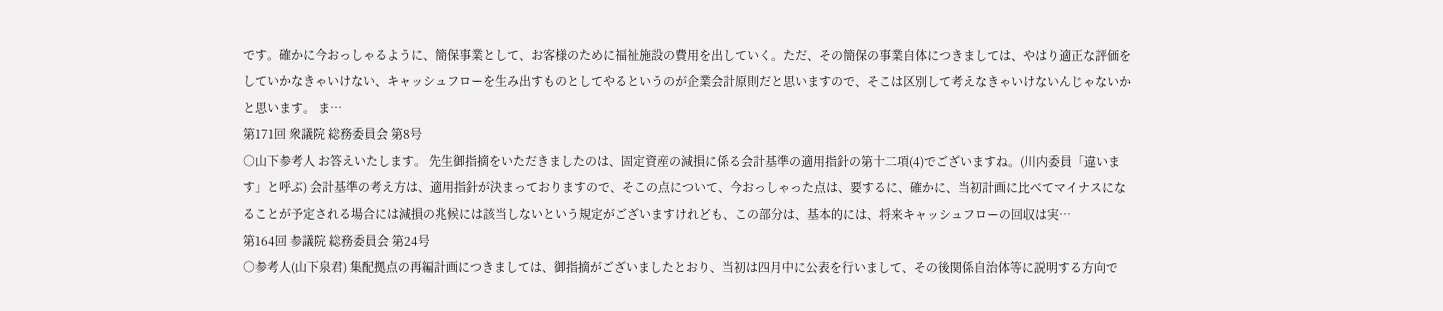です。確かに今おっしゃるように、簡保事業として、お客様のために福祉施設の費用を出していく。ただ、その簡保の事業自体につきましては、やはり適正な評価をしていかなきゃいけない、キャッシュフローを生み出すものとしてやるというのが企業会計原則だと思いますので、そこは区別して考えなきゃいけないんじゃないかと思います。 ま…
第171回 衆議院 総務委員会 第8号
○山下参考人 お答えいたします。 先生御指摘をいただきましたのは、固定資産の減損に係る会計基準の適用指針の第十二項(4)でございますね。(川内委員「違います」と呼ぶ) 会計基準の考え方は、適用指針が決まっておりますので、そこの点について、今おっしゃった点は、要するに、確かに、当初計画に比べてマイナスになることが予定される場合には減損の兆候には該当しないという規定がございますけれども、この部分は、基本的には、将来キャッシュフローの回収は実…
第164回 参議院 総務委員会 第24号
○参考人(山下泉君) 集配拠点の再編計画につきましては、御指摘がございましたとおり、当初は四月中に公表を行いまして、その後関係自治体等に説明する方向で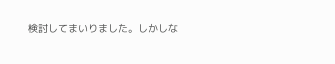検討してまいりました。しかしな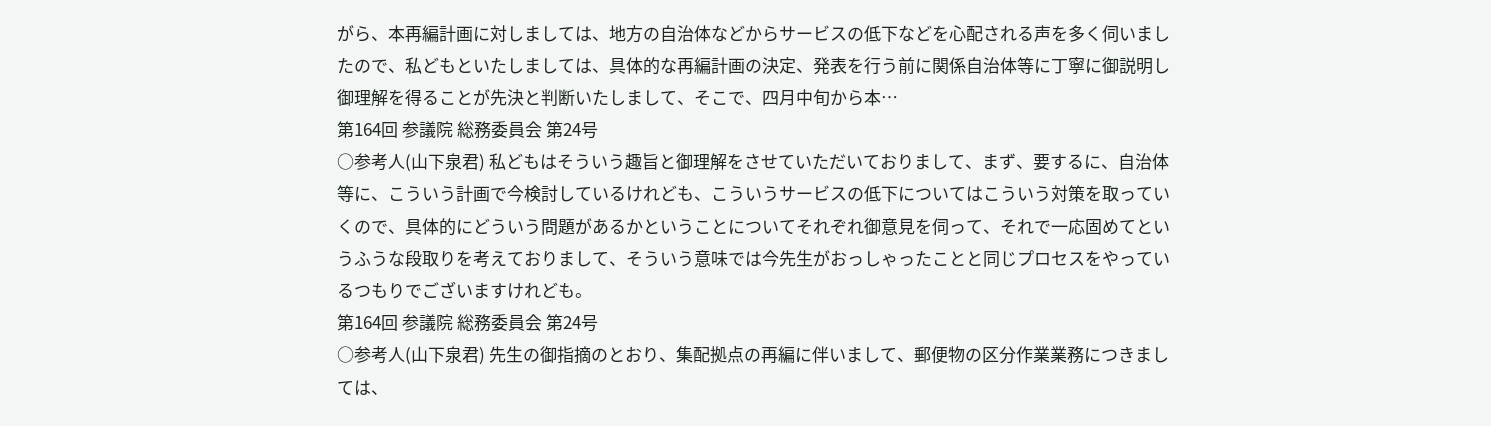がら、本再編計画に対しましては、地方の自治体などからサービスの低下などを心配される声を多く伺いましたので、私どもといたしましては、具体的な再編計画の決定、発表を行う前に関係自治体等に丁寧に御説明し御理解を得ることが先決と判断いたしまして、そこで、四月中旬から本…
第164回 参議院 総務委員会 第24号
○参考人(山下泉君) 私どもはそういう趣旨と御理解をさせていただいておりまして、まず、要するに、自治体等に、こういう計画で今検討しているけれども、こういうサービスの低下についてはこういう対策を取っていくので、具体的にどういう問題があるかということについてそれぞれ御意見を伺って、それで一応固めてというふうな段取りを考えておりまして、そういう意味では今先生がおっしゃったことと同じプロセスをやっているつもりでございますけれども。
第164回 参議院 総務委員会 第24号
○参考人(山下泉君) 先生の御指摘のとおり、集配拠点の再編に伴いまして、郵便物の区分作業業務につきましては、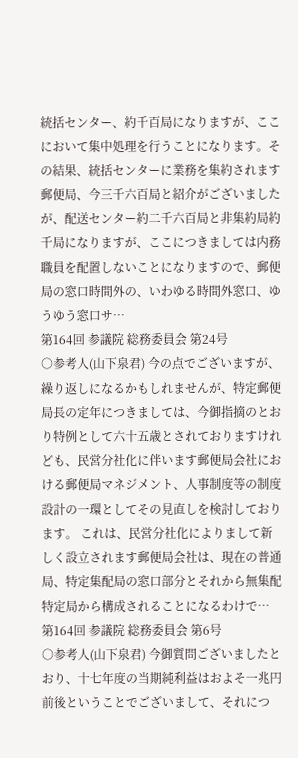統括センター、約千百局になりますが、ここにおいて集中処理を行うことになります。その結果、統括センターに業務を集約されます郵便局、今三千六百局と紹介がございましたが、配送センター約二千六百局と非集約局約千局になりますが、ここにつきましては内務職員を配置しないことになりますので、郵便局の窓口時間外の、いわゆる時間外窓口、ゆうゆう窓口サ…
第164回 参議院 総務委員会 第24号
○参考人(山下泉君) 今の点でございますが、繰り返しになるかもしれませんが、特定郵便局長の定年につきましては、今御指摘のとおり特例として六十五歳とされておりますけれども、民営分社化に伴います郵便局会社における郵便局マネジメント、人事制度等の制度設計の一環としてその見直しを検討しております。 これは、民営分社化によりまして新しく設立されます郵便局会社は、現在の普通局、特定集配局の窓口部分とそれから無集配特定局から構成されることになるわけで…
第164回 参議院 総務委員会 第6号
○参考人(山下泉君) 今御質問ございましたとおり、十七年度の当期純利益はおよそ一兆円前後ということでございまして、それにつ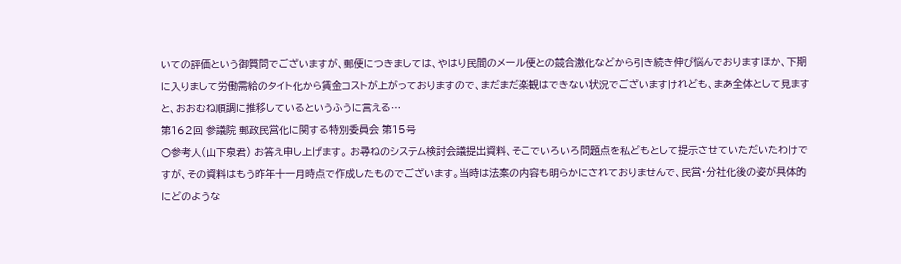いての評価という御質問でございますが、郵便につきましては、やはり民間のメール便との競合激化などから引き続き伸び悩んでおりますほか、下期に入りまして労働需給のタイト化から賃金コストが上がっておりますので、まだまだ楽観はできない状況でございますけれども、まあ全体として見ますと、おおむね順調に推移しているというふうに言える…
第162回 参議院 郵政民営化に関する特別委員会 第15号
○参考人(山下泉君) お答え申し上げます。 お尋ねのシステム検討会議提出資料、そこでいろいろ問題点を私どもとして提示させていただいたわけですが、その資料はもう昨年十一月時点で作成したものでございます。当時は法案の内容も明らかにされておりませんで、民営・分社化後の姿が具体的にどのような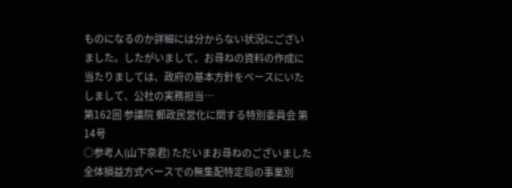ものになるのか詳細には分からない状況にございました。したがいまして、お尋ねの資料の作成に当たりましては、政府の基本方針をベースにいたしまして、公社の実務担当…
第162回 参議院 郵政民営化に関する特別委員会 第14号
○参考人(山下泉君) ただいまお尋ねのございました全体損益方式ベースでの無集配特定局の事業別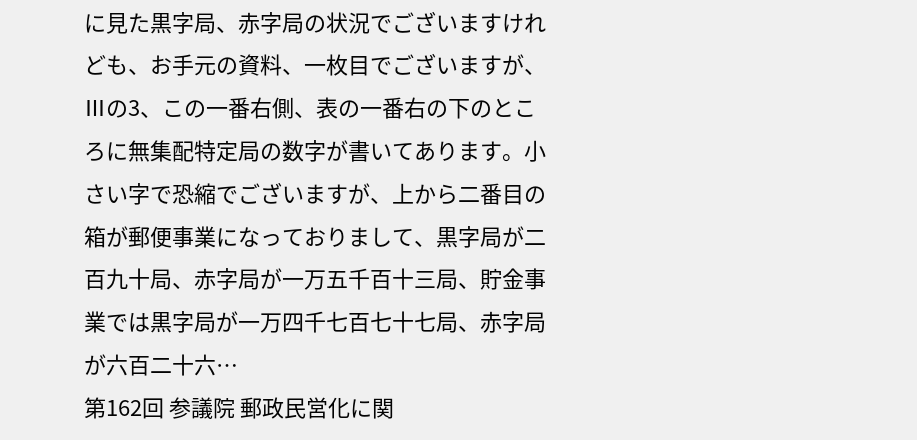に見た黒字局、赤字局の状況でございますけれども、お手元の資料、一枚目でございますが、Ⅲの3、この一番右側、表の一番右の下のところに無集配特定局の数字が書いてあります。小さい字で恐縮でございますが、上から二番目の箱が郵便事業になっておりまして、黒字局が二百九十局、赤字局が一万五千百十三局、貯金事業では黒字局が一万四千七百七十七局、赤字局が六百二十六…
第162回 参議院 郵政民営化に関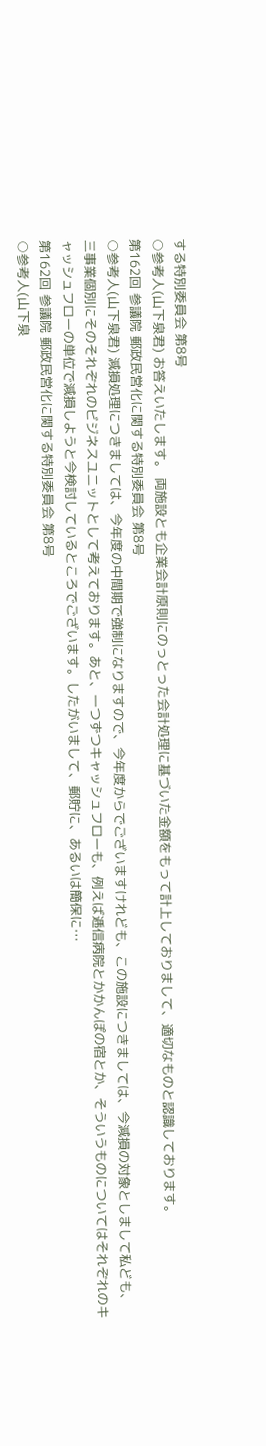する特別委員会 第8号
○参考人(山下泉君) お答えいたします。 両施設とも企業会計原則にのっとった会計処理に基づいた金額をもって計上しておりまして、適切なものと認識しております。
第162回 参議院 郵政民営化に関する特別委員会 第8号
○参考人(山下泉君) 減損処理につきましては、今年度の中間期で強制になりますので、今年度からでございますけれども、この施設につきましては、今減損の対象としまして私ども、三事業個別にそのそれぞれのビジネスユニットとして考えております。あと、一つずつキャッシュフローも、例えば逓信病院とかかんぽの宿とか、そういうものについてはそれぞれのキャッシュフローの単位で減損しようと今検討しているところでございます。したがいまして、郵貯に、あるいは簡保に…
第162回 参議院 郵政民営化に関する特別委員会 第8号
○参考人(山下泉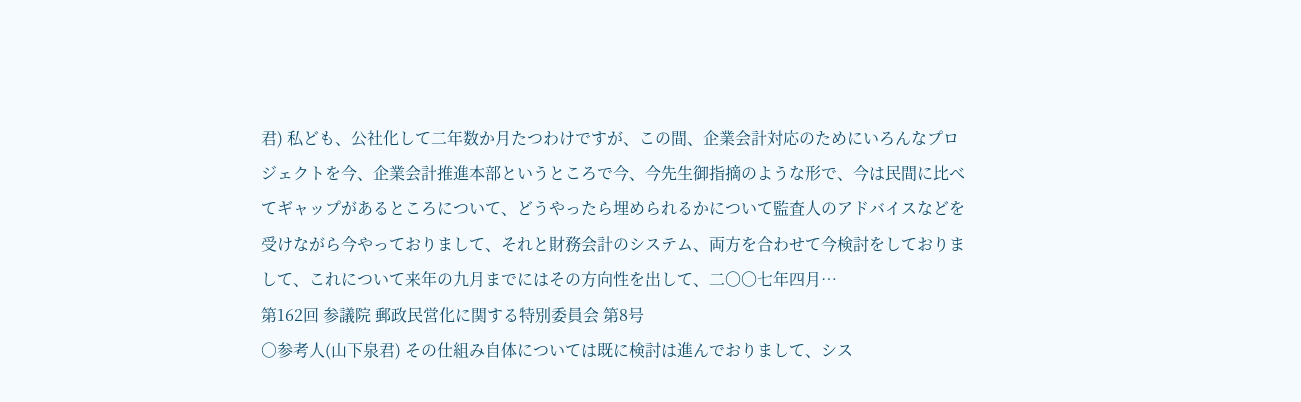君) 私ども、公社化して二年数か月たつわけですが、この間、企業会計対応のためにいろんなプロジェクトを今、企業会計推進本部というところで今、今先生御指摘のような形で、今は民間に比べてギャップがあるところについて、どうやったら埋められるかについて監査人のアドバイスなどを受けながら今やっておりまして、それと財務会計のシステム、両方を合わせて今検討をしておりまして、これについて来年の九月までにはその方向性を出して、二〇〇七年四月…
第162回 参議院 郵政民営化に関する特別委員会 第8号
○参考人(山下泉君) その仕組み自体については既に検討は進んでおりまして、シス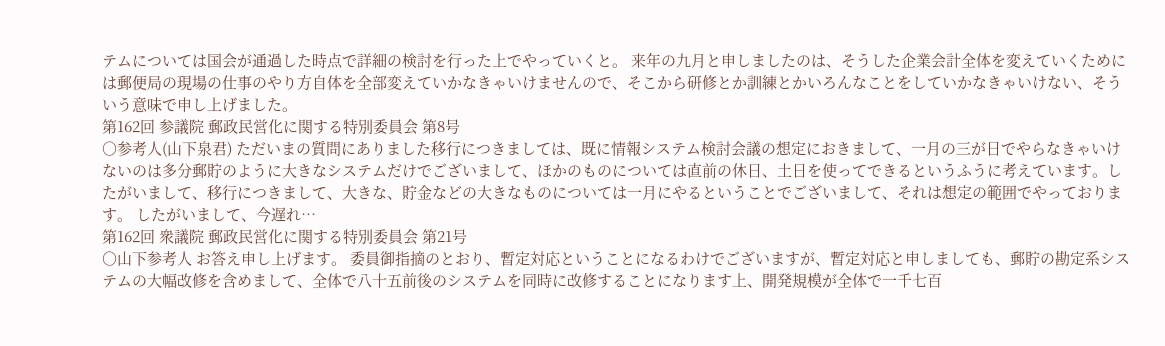テムについては国会が通過した時点で詳細の検討を行った上でやっていくと。 来年の九月と申しましたのは、そうした企業会計全体を変えていくためには郵便局の現場の仕事のやり方自体を全部変えていかなきゃいけませんので、そこから研修とか訓練とかいろんなことをしていかなきゃいけない、そういう意味で申し上げました。
第162回 参議院 郵政民営化に関する特別委員会 第8号
○参考人(山下泉君) ただいまの質問にありました移行につきましては、既に情報システム検討会議の想定におきまして、一月の三が日でやらなきゃいけないのは多分郵貯のように大きなシステムだけでございまして、ほかのものについては直前の休日、土日を使ってできるというふうに考えています。したがいまして、移行につきまして、大きな、貯金などの大きなものについては一月にやるということでございまして、それは想定の範囲でやっております。 したがいまして、今遅れ…
第162回 衆議院 郵政民営化に関する特別委員会 第21号
○山下参考人 お答え申し上げます。 委員御指摘のとおり、暫定対応ということになるわけでございますが、暫定対応と申しましても、郵貯の勘定系システムの大幅改修を含めまして、全体で八十五前後のシステムを同時に改修することになります上、開発規模が全体で一千七百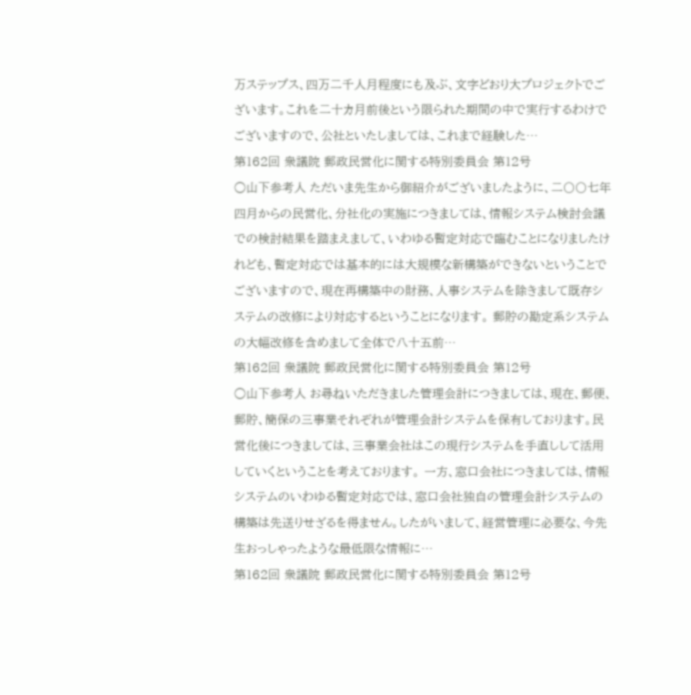万ステップス、四万二千人月程度にも及ぶ、文字どおり大プロジェクトでございます。これを二十カ月前後という限られた期間の中で実行するわけでございますので、公社といたしましては、これまで経験した…
第162回 衆議院 郵政民営化に関する特別委員会 第12号
○山下参考人 ただいま先生から御紹介がございましたように、二〇〇七年四月からの民営化、分社化の実施につきましては、情報システム検討会議での検討結果を踏まえまして、いわゆる暫定対応で臨むことになりましたけれども、暫定対応では基本的には大規模な新構築ができないということでございますので、現在再構築中の財務、人事システムを除きまして既存システムの改修により対応するということになります。 郵貯の勘定系システムの大幅改修を含めまして全体で八十五前…
第162回 衆議院 郵政民営化に関する特別委員会 第12号
○山下参考人 お尋ねいただきました管理会計につきましては、現在、郵便、郵貯、簡保の三事業それぞれが管理会計システムを保有しております。民営化後につきましては、三事業会社はこの現行システムを手直しして活用していくということを考えております。 一方、窓口会社につきましては、情報システムのいわゆる暫定対応では、窓口会社独自の管理会計システムの構築は先送りせざるを得ません。したがいまして、経営管理に必要な、今先生おっしゃったような最低限な情報に…
第162回 衆議院 郵政民営化に関する特別委員会 第12号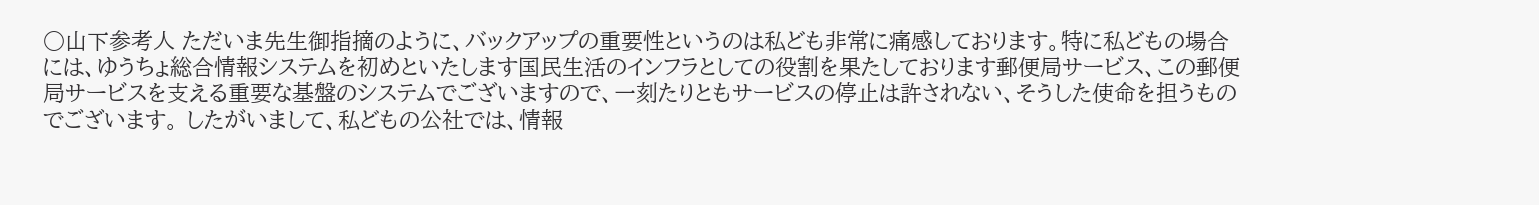○山下参考人 ただいま先生御指摘のように、バックアップの重要性というのは私ども非常に痛感しております。特に私どもの場合には、ゆうちょ総合情報システムを初めといたします国民生活のインフラとしての役割を果たしております郵便局サービス、この郵便局サービスを支える重要な基盤のシステムでございますので、一刻たりともサービスの停止は許されない、そうした使命を担うものでございます。 したがいまして、私どもの公社では、情報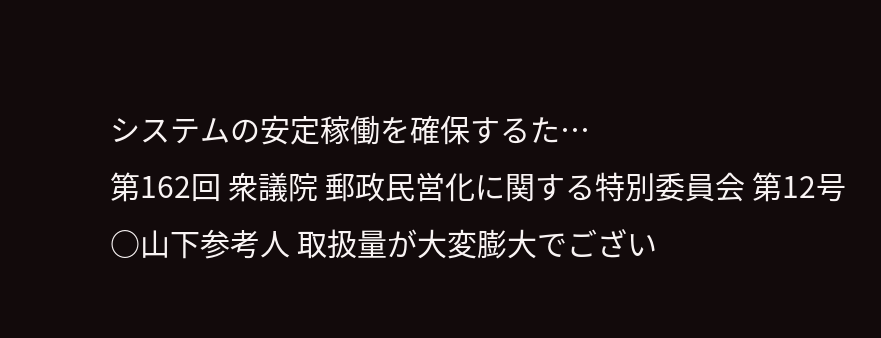システムの安定稼働を確保するた…
第162回 衆議院 郵政民営化に関する特別委員会 第12号
○山下参考人 取扱量が大変膨大でござい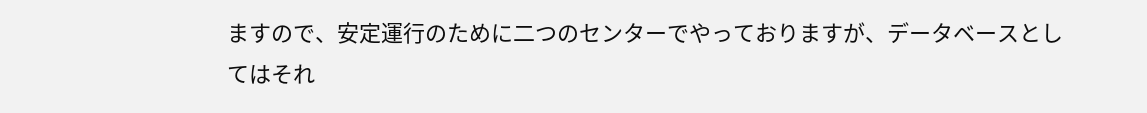ますので、安定運行のために二つのセンターでやっておりますが、データベースとしてはそれ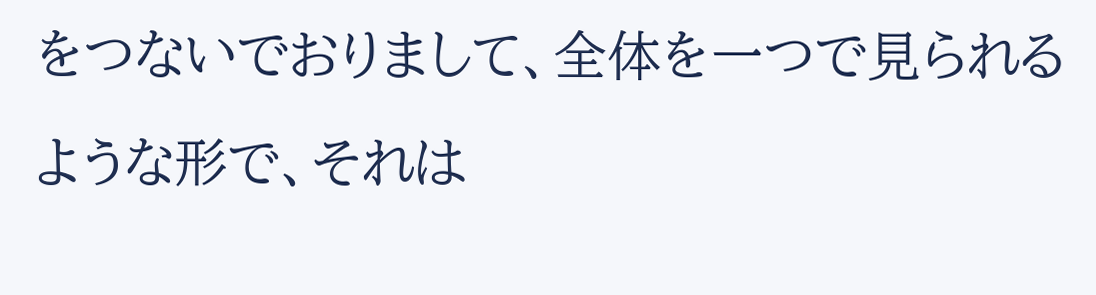をつないでおりまして、全体を一つで見られるような形で、それは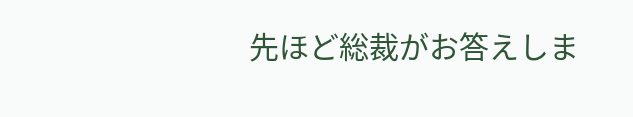先ほど総裁がお答えしま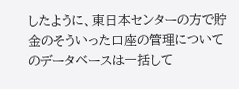したように、東日本センターの方で貯金のそういった口座の管理についてのデータベースは一括して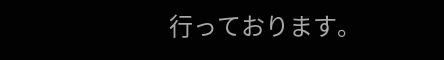行っております。